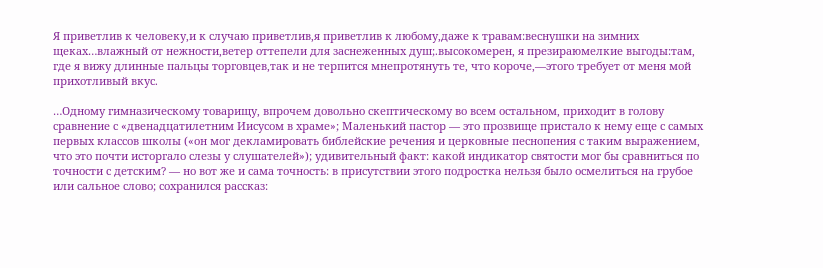Я приветлив к человеку,и к случаю приветлив,я приветлив к любому,даже к травам:веснушки на зимних щеках…влажный от нежности,ветер оттепели для заснеженных душ;.высокомерен, я презираюмелкие выгоды:там, где я вижу длинные пальцы торговцев,так и не терпится мнепротянуть те, что короче,—этого требует от меня мой прихотливый вкус.

…Одному гимназическому товарищу, впрочем довольно скептическому во всем остальном, приходит в голову сравнение с «двенадцатилетним Иисусом в храме»; Маленький пастор — это прозвище пристало к нему еще с самых первых классов школы («он мог декламировать библейские речения и церковные песнопения с таким выражением, что это почти исторгало слезы у слушателей»); удивительный факт: какой индикатор святости мог бы сравниться по точности с детским? — но вот же и сама точность: в присутствии этого подростка нельзя было осмелиться на грубое или сальное слово; сохранился рассказ: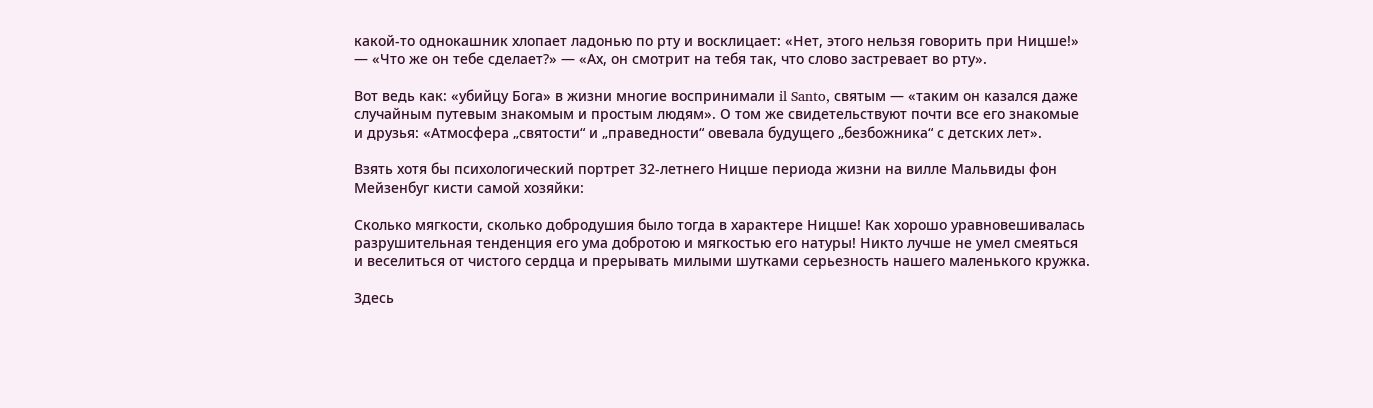какой-то однокашник хлопает ладонью по рту и восклицает: «Нет, этого нельзя говорить при Ницше!» — «Что же он тебе сделает?» — «Ах, он смотрит на тебя так, что слово застревает во рту».

Вот ведь как: «убийцу Бога» в жизни многие воспринимали il Santo, святым — «таким он казался даже случайным путевым знакомым и простым людям». О том же свидетельствуют почти все его знакомые и друзья: «Атмосфера „святости“ и „праведности“ овевала будущего „безбожника“ с детских лет».

Взять хотя бы психологический портрет 32-летнего Ницше периода жизни на вилле Мальвиды фон Мейзенбуг кисти самой хозяйки:

Сколько мягкости, сколько добродушия было тогда в характере Ницше! Как хорошо уравновешивалась разрушительная тенденция его ума добротою и мягкостью его натуры! Никто лучше не умел смеяться и веселиться от чистого сердца и прерывать милыми шутками серьезность нашего маленького кружка.

Здесь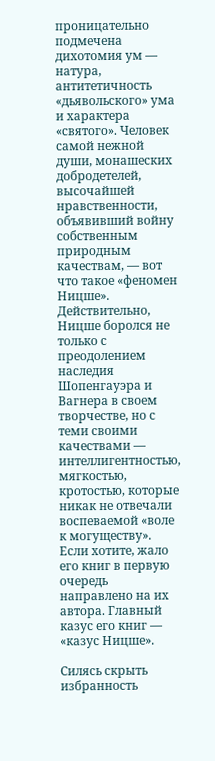проницательно подмечена дихотомия ум — натура, антитетичность «дьявольского» ума и характера «святого». Человек самой нежной души, монашеских добродетелей, высочайшей нравственности, объявивший войну собственным природным качествам, — вот что такое «феномен Ницше». Действительно, Ницше боролся не только с преодолением наследия Шопенгауэра и Вагнера в своем творчестве, но с теми своими качествами — интеллигентностью, мягкостью, кротостью, которые никак не отвечали воспеваемой «воле к могуществу». Если хотите, жало его книг в первую очередь направлено на их автора. Главный казус его книг — «казус Ницше».

Силясь скрыть избранность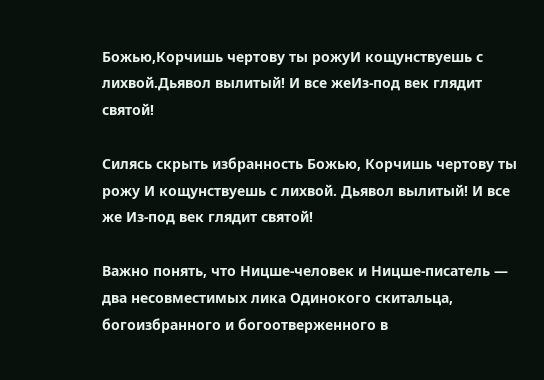Божью,Корчишь чертову ты рожуИ кощунствуешь с лихвой.Дьявол вылитый! И все жеИз-под век глядит святой!

Силясь скрыть избранность Божью, Корчишь чертову ты рожу И кощунствуешь с лихвой. Дьявол вылитый! И все же Из-под век глядит святой!

Важно понять, что Ницше-человек и Ницше-писатель — два несовместимых лика Одинокого скитальца, богоизбранного и богоотверженного в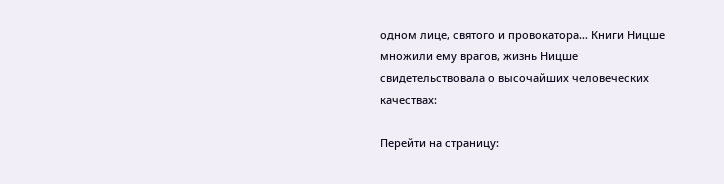одном лице, святого и провокатора… Книги Ницше множили ему врагов, жизнь Ницше свидетельствовала о высочайших человеческих качествах:

Перейти на страницу: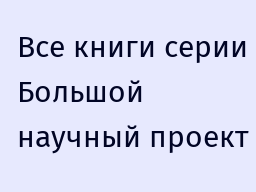Все книги серии Большой научный проект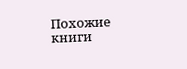Похожие книги